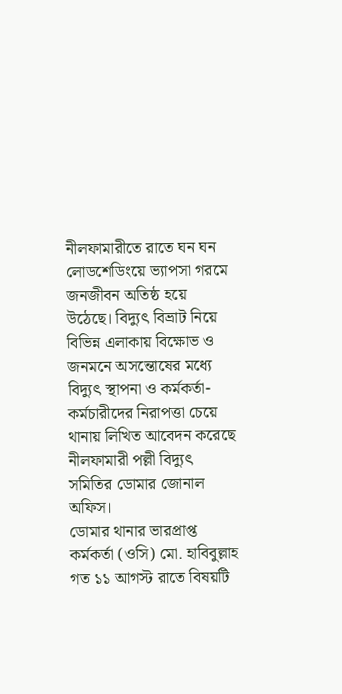নীলফামারীতে রাতে ঘন ঘন লোডশেডিংয়ে ভ্যাপসা গরমে জনজীবন অতিষ্ঠ হয়ে উঠেছে। বিদ্যুৎ বিভ্রাট নিয়ে বিভিন্ন এলাকায় বিক্ষোভ ও জনমনে অসন্তোষের মধ্যে বিদ্যুৎ স্থাপনা ও কর্মকর্তা-কর্মচারীদের নিরাপত্তা চেয়ে থানায় লিখিত আবেদন করেছে নীলফামারী পল্লী বিদ্যুৎ সমিতির ডোমার জোনাল অফিস।
ডোমার থানার ভারপ্রাপ্ত কর্মকর্তা (ওসি) মো. হাবিবুল্লাহ গত ১১ আগস্ট রাতে বিষয়টি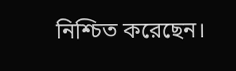নিশ্চিত করেছেন।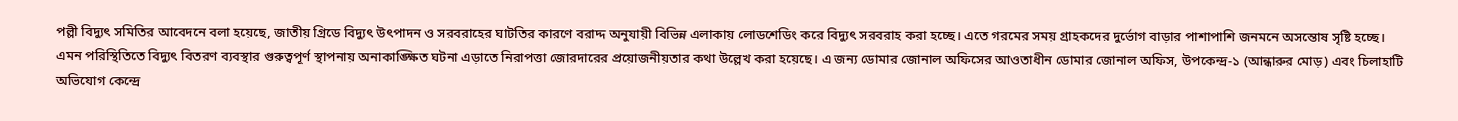পল্লী বিদ্যুৎ সমিতির আবেদনে বলা হয়েছে, জাতীয় গ্রিডে বিদ্যুৎ উৎপাদন ও সরবরাহের ঘাটতির কারণে বরাদ্দ অনুযায়ী বিভিন্ন এলাকায় লোডশেডিং করে বিদ্যুৎ সরবরাহ করা হচ্ছে। এতে গরমের সময় গ্রাহকদের দুর্ভোগ বাড়ার পাশাপাশি জনমনে অসন্তোষ সৃষ্টি হচ্ছে।
এমন পরিস্থিতিতে বিদ্যুৎ বিতরণ ব্যবস্থার গুরুত্বপূর্ণ স্থাপনায় অনাকাঙ্ক্ষিত ঘটনা এড়াতে নিরাপত্তা জোরদারের প্রয়োজনীয়তার কথা উল্লেখ করা হয়েছে। এ জন্য ডোমার জোনাল অফিসের আওতাধীন ডোমার জোনাল অফিস, উপকেন্দ্র-১ (আন্ধারুর মোড়) এবং চিলাহাটি অভিযোগ কেন্দ্রে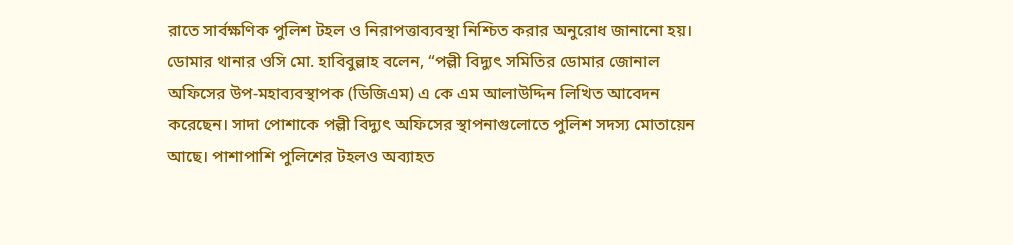রাতে সার্বক্ষণিক পুলিশ টহল ও নিরাপত্তাব্যবস্থা নিশ্চিত করার অনুরোধ জানানো হয়।
ডোমার থানার ওসি মো. হাবিবুল্লাহ বলেন, “পল্লী বিদ্যুৎ সমিতির ডোমার জোনাল অফিসের উপ-মহাব্যবস্থাপক (ডিজিএম) এ কে এম আলাউদ্দিন লিখিত আবেদন করেছেন। সাদা পোশাকে পল্লী বিদ্যুৎ অফিসের স্থাপনাগুলোতে পুলিশ সদস্য মোতায়েন আছে। পাশাপাশি পুলিশের টহলও অব্যাহত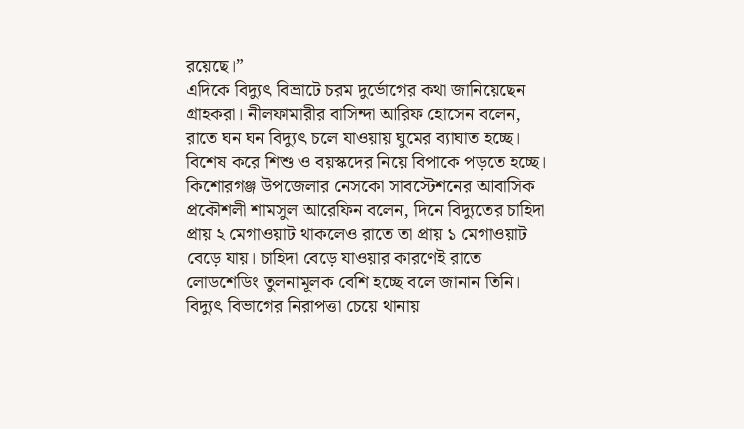রয়েছে।”
এদিকে বিদ্যুৎ বিভ্রাটে চরম দুর্ভোগের কথা জানিয়েছেন গ্রাহকরা। নীলফামারীর বাসিন্দা আরিফ হোসেন বলেন, রাতে ঘন ঘন বিদ্যুৎ চলে যাওয়ায় ঘুমের ব্যাঘাত হচ্ছে। বিশেষ করে শিশু ও বয়স্কদের নিয়ে বিপাকে পড়তে হচ্ছে।
কিশোরগঞ্জ উপজেলার নেসকো সাবস্টেশনের আবাসিক প্রকৌশলী শামসুল আরেফিন বলেন, দিনে বিদ্যুতের চাহিদা প্রায় ২ মেগাওয়াট থাকলেও রাতে তা প্রায় ১ মেগাওয়াট বেড়ে যায়। চাহিদা বেড়ে যাওয়ার কারণেই রাতে লোডশেডিং তুলনামূলক বেশি হচ্ছে বলে জানান তিনি।
বিদ্যুৎ বিভাগের নিরাপত্তা চেয়ে থানায়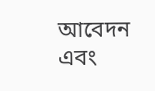আবেদন এবং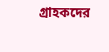গ্রাহকদের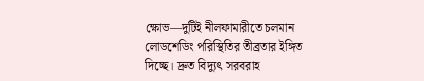ক্ষোভ—দুটিই নীলফামারীতে চলমান লোডশেডিং পরিস্থিতির তীব্রতার ইঙ্গিত দিচ্ছে। দ্রুত বিদ্যুৎ সরবরাহ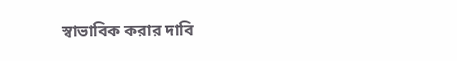স্বাভাবিক করার দাবি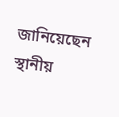জানিয়েছেন স্থানীয়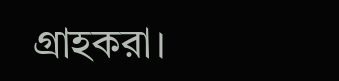গ্রাহকরা।